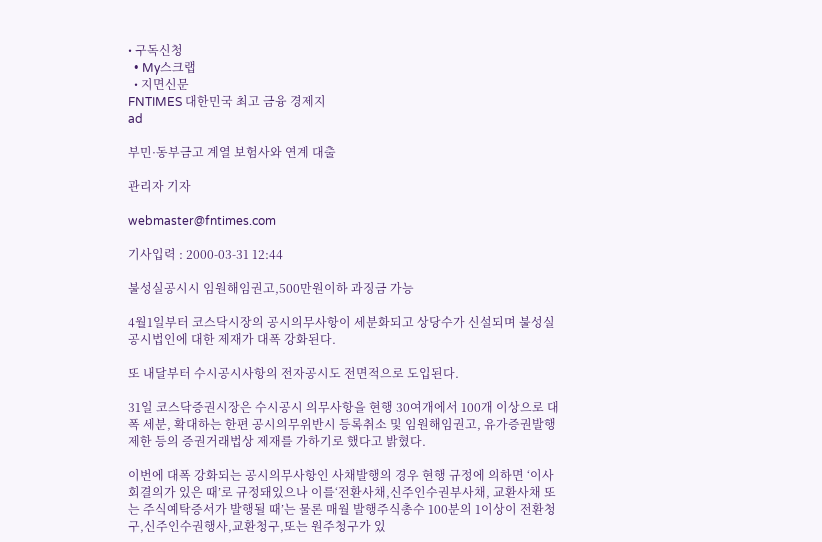• 구독신청
  • My스크랩
  • 지면신문
FNTIMES 대한민국 최고 금융 경제지
ad

부민·동부금고 계열 보험사와 연계 대출

관리자 기자

webmaster@fntimes.com

기사입력 : 2000-03-31 12:44

불성실공시시 임원해임권고,500만원이하 과징금 가능

4월1일부터 코스닥시장의 공시의무사항이 세분화되고 상당수가 신설되며 불성실공시법인에 대한 제재가 대폭 강화된다.

또 내달부터 수시공시사항의 전자공시도 전면적으로 도입된다.

31일 코스닥증권시장은 수시공시 의무사항을 현행 30여개에서 100개 이상으로 대폭 세분, 확대하는 한편 공시의무위반시 등록취소 및 임원해임권고, 유가증권발행제한 등의 증권거래법상 제재를 가하기로 했다고 밝혔다.

이번에 대폭 강화되는 공시의무사항인 사채발행의 경우 현행 규정에 의하면 ‘이사회결의가 있은 때’로 규정돼있으나 이를‘전환사채,신주인수권부사채, 교환사채 또는 주식예탁증서가 발행될 때’는 물론 매월 발행주식총수 100분의 1이상이 전환청구,신주인수권행사,교환청구,또는 원주청구가 있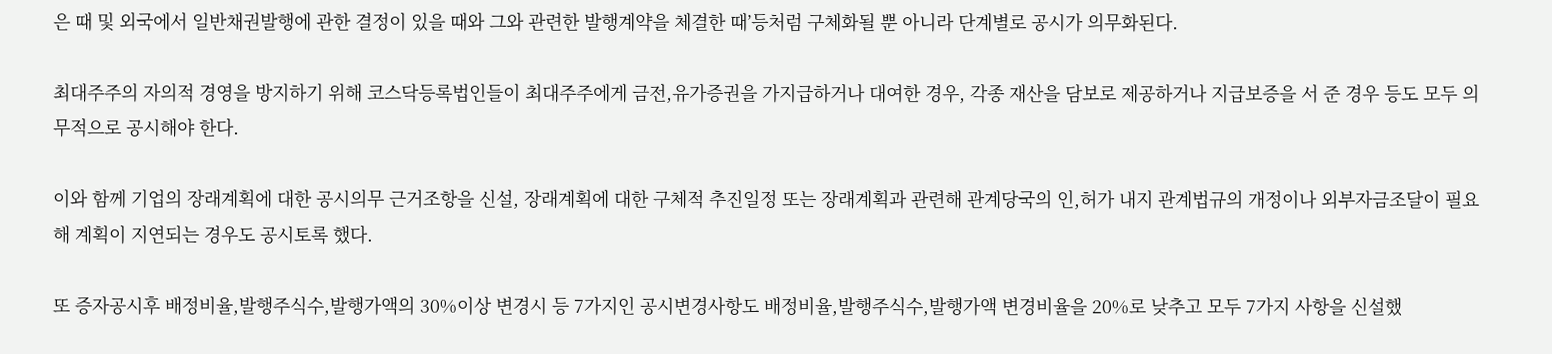은 때 및 외국에서 일반채권발행에 관한 결정이 있을 때와 그와 관련한 발행계약을 체결한 때’등처럼 구체화될 뿐 아니라 단계별로 공시가 의무화된다.

최대주주의 자의적 경영을 방지하기 위해 코스닥등록법인들이 최대주주에게 금전,유가증권을 가지급하거나 대여한 경우, 각종 재산을 담보로 제공하거나 지급보증을 서 준 경우 등도 모두 의무적으로 공시해야 한다.

이와 함께 기업의 장래계획에 대한 공시의무 근거조항을 신설, 장래계획에 대한 구체적 추진일정 또는 장래계획과 관련해 관계당국의 인,허가 내지 관계법규의 개정이나 외부자금조달이 필요해 계획이 지연되는 경우도 공시토록 했다.

또 증자공시후 배정비율,발행주식수,발행가액의 30%이상 변경시 등 7가지인 공시변경사항도 배정비율,발행주식수,발행가액 변경비율을 20%로 낮추고 모두 7가지 사항을 신설했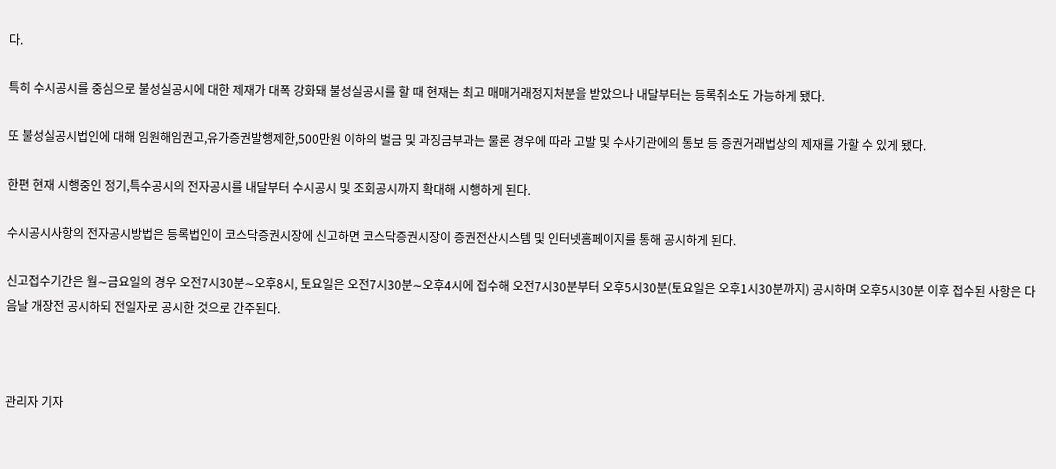다.

특히 수시공시를 중심으로 불성실공시에 대한 제재가 대폭 강화돼 불성실공시를 할 때 현재는 최고 매매거래정지처분을 받았으나 내달부터는 등록취소도 가능하게 됐다.

또 불성실공시법인에 대해 임원해임권고,유가증권발행제한,500만원 이하의 벌금 및 과징금부과는 물론 경우에 따라 고발 및 수사기관에의 통보 등 증권거래법상의 제재를 가할 수 있게 됐다.

한편 현재 시행중인 정기,특수공시의 전자공시를 내달부터 수시공시 및 조회공시까지 확대해 시행하게 된다.

수시공시사항의 전자공시방법은 등록법인이 코스닥증권시장에 신고하면 코스닥증권시장이 증권전산시스템 및 인터넷홈페이지를 통해 공시하게 된다.

신고접수기간은 월∼금요일의 경우 오전7시30분∼오후8시, 토요일은 오전7시30분∼오후4시에 접수해 오전7시30분부터 오후5시30분(토요일은 오후1시30분까지) 공시하며 오후5시30분 이후 접수된 사항은 다음날 개장전 공시하되 전일자로 공시한 것으로 간주된다.



관리자 기자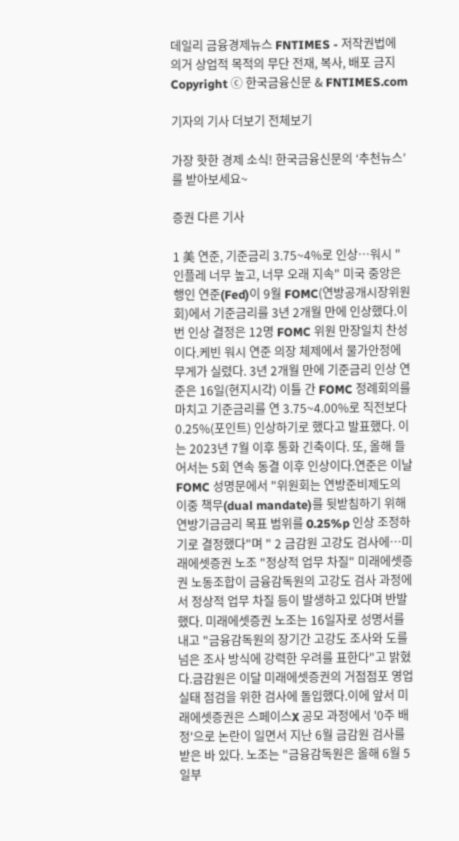데일리 금융경제뉴스 FNTIMES - 저작권법에 의거 상업적 목적의 무단 전재, 복사, 배포 금지
Copyright ⓒ 한국금융신문 & FNTIMES.com

기자의 기사 더보기 전체보기

가장 핫한 경제 소식! 한국금융신문의 ‘추천뉴스’를 받아보세요~

증권 다른 기사

1 美 연준, 기준금리 3.75~4%로 인상…워시 "인플레 너무 높고, 너무 오래 지속" 미국 중앙은행인 연준(Fed)이 9월 FOMC(연방공개시장위원회)에서 기준금리를 3년 2개월 만에 인상했다.이번 인상 결정은 12명 FOMC 위원 만장일치 찬성이다.케빈 워시 연준 의장 체제에서 물가안정에 무게가 실렸다. 3년 2개월 만에 기준금리 인상 연준은 16일(현지시각) 이틀 간 FOMC 정례회의를 마치고 기준금리를 연 3.75~4.00%로 직전보다 0.25%(포인트) 인상하기로 했다고 발표했다. 이는 2023년 7월 이후 통화 긴축이다. 또, 올해 들어서는 5회 연속 동결 이후 인상이다.연준은 이날 FOMC 성명문에서 "위원회는 연방준비제도의 이중 책무(dual mandate)를 뒷받침하기 위해 연방기금금리 목표 범위를 0.25%p 인상 조정하기로 결정했다"며 " 2 금감원 고강도 검사에…미래에셋증권 노조 "정상적 업무 차질" 미래에셋증권 노동조합이 금융감독원의 고강도 검사 과정에서 정상적 업무 차질 등이 발생하고 있다며 반발했다. 미래에셋증권 노조는 16일자로 성명서를 내고 "금융감독원의 장기간 고강도 조사와 도를 넘은 조사 방식에 강력한 우려를 표한다"고 밝혔다.금감원은 이달 미래에셋증권의 거점점포 영업실태 점검을 위한 검사에 돌입했다.이에 앞서 미래에셋증권은 스페이스X 공모 과정에서 '0주 배정'으로 논란이 일면서 지난 6월 금감원 검사를 받은 바 있다. 노조는 "금융감독원은 올해 6월 5일부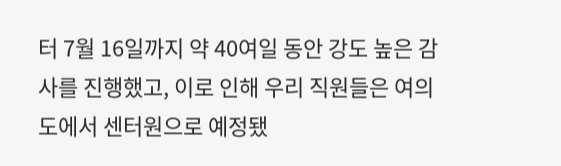터 7월 16일까지 약 40여일 동안 강도 높은 감사를 진행했고, 이로 인해 우리 직원들은 여의도에서 센터원으로 예정됐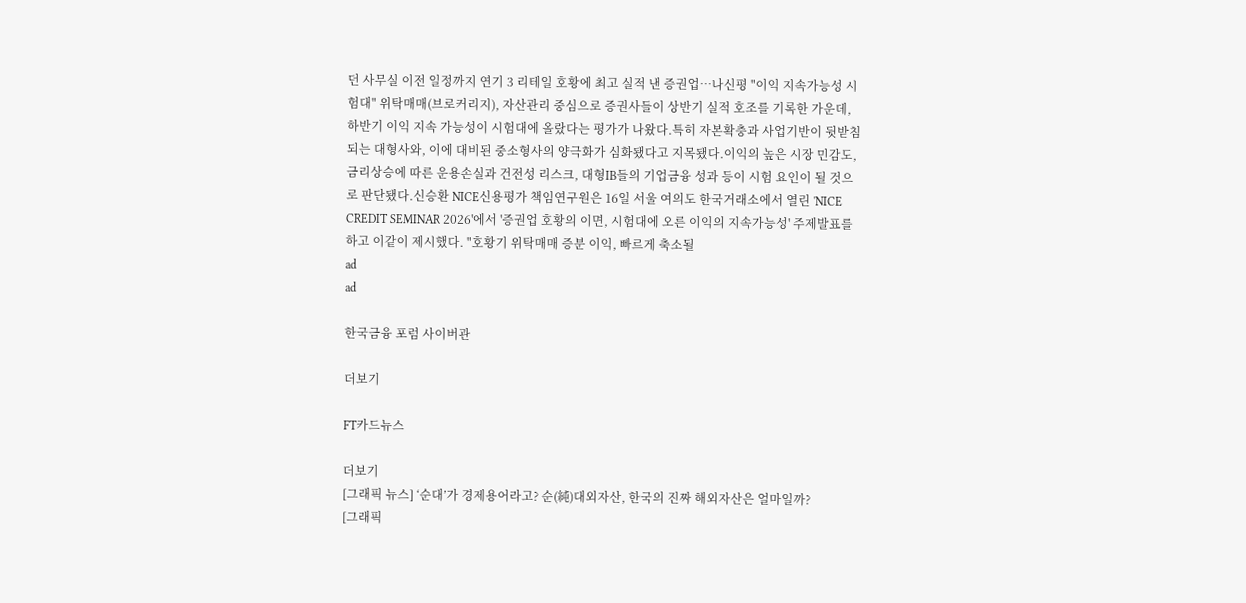던 사무실 이전 일정까지 연기 3 리테일 호황에 최고 실적 낸 증권업…나신평 "이익 지속가능성 시험대" 위탁매매(브로커리지), 자산관리 중심으로 증권사들이 상반기 실적 호조를 기록한 가운데, 하반기 이익 지속 가능성이 시험대에 올랐다는 평가가 나왔다.특히 자본확충과 사업기반이 뒷받침되는 대형사와, 이에 대비된 중소형사의 양극화가 심화됐다고 지목됐다.이익의 높은 시장 민감도, 금리상승에 따른 운용손실과 건전성 리스크, 대형IB들의 기업금융 성과 등이 시험 요인이 될 것으로 판단됐다.신승환 NICE신용평가 책임연구원은 16일 서울 여의도 한국거래소에서 열린 'NICE CREDIT SEMINAR 2026'에서 '증권업 호황의 이면, 시험대에 오른 이익의 지속가능성' 주제발표를 하고 이같이 제시했다. "호황기 위탁매매 증분 이익, 빠르게 축소될
ad
ad

한국금융 포럼 사이버관

더보기

FT카드뉴스

더보기
[그래픽 뉴스] ‘순대’가 경제용어라고? 순(純)대외자산, 한국의 진짜 해외자산은 얼마일까?
[그래픽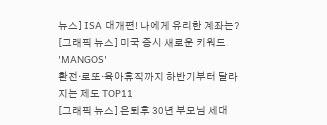뉴스] ISA 대개편! 나에게 유리한 계좌는?
[그래픽 뉴스] 미국 증시 새로운 키워드 'MANGOS'
환전·로또·육아휴직까지 하반기부터 달라지는 제도 TOP11
[그래픽 뉴스] 은퇴후 30년 부모님 세대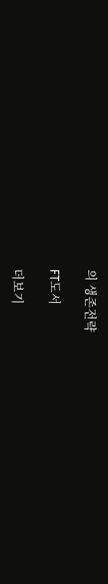의 생존전략

FT도서

더보기